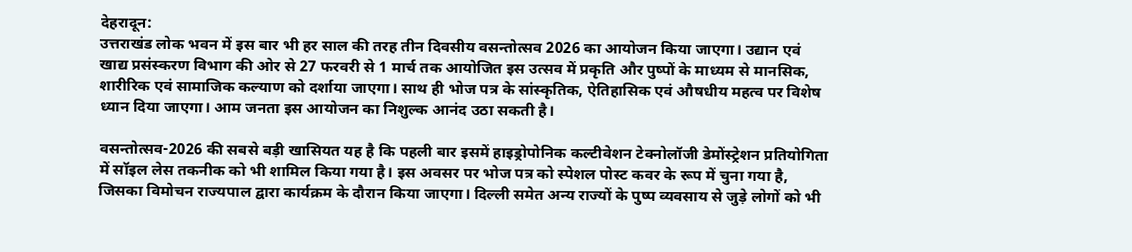देहरादून:
उत्तराखंड लोक भवन में इस बार भी हर साल की तरह तीन दिवसीय वसन्तोत्सव 2026 का आयोजन किया जाएगा। उद्यान एवं खाद्य प्रसंस्करण विभाग की ओर से 27 फरवरी से 1 मार्च तक आयोजित इस उत्सव में प्रकृति और पुष्पों के माध्यम से मानसिक, शारीरिक एवं सामाजिक कल्याण को दर्शाया जाएगा। साथ ही भोज पत्र के सांस्कृतिक, ऐतिहासिक एवं औषधीय महत्व पर विशेष ध्यान दिया जाएगा। आम जनता इस आयोजन का निशुल्क आनंद उठा सकती है।

वसन्तोत्सव-2026 की सबसे बड़ी खासियत यह है कि पहली बार इसमें हाइड्रोपोनिक कल्टीवेशन टेक्नोलॉजी डेमोंस्ट्रेशन प्रतियोगिता में सॉइल लेस तकनीक को भी शामिल किया गया है। इस अवसर पर भोज पत्र को स्पेशल पोस्ट कवर के रूप में चुना गया है, जिसका विमोचन राज्यपाल द्वारा कार्यक्रम के दौरान किया जाएगा। दिल्ली समेत अन्य राज्यों के पुष्प व्यवसाय से जुड़े लोगों को भी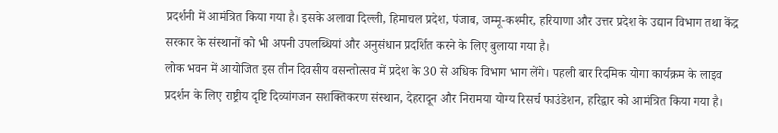प्रदर्शनी में आमंत्रित किया गया है। इसके अलावा दिल्ली, हिमाचल प्रदेश, पंजाब, जम्मू-कश्मीर, हरियाणा और उत्तर प्रदेश के उद्यान विभाग तथा केंद्र सरकार के संस्थानों को भी अपनी उपलब्धियां और अनुसंधान प्रदर्शित करने के लिए बुलाया गया है।
लोक भवन में आयोजित इस तीन दिवसीय वसन्तोत्सव में प्रदेश के 30 से अधिक विभाग भाग लेंगे। पहली बार रिदमिक योगा कार्यक्रम के लाइव प्रदर्शन के लिए राष्ट्रीय दृष्टि दिव्यांगजन सशक्तिकरण संस्थान, देहरादून और निरामया योग्य रिसर्च फाउंडेशन, हरिद्वार को आमंत्रित किया गया है।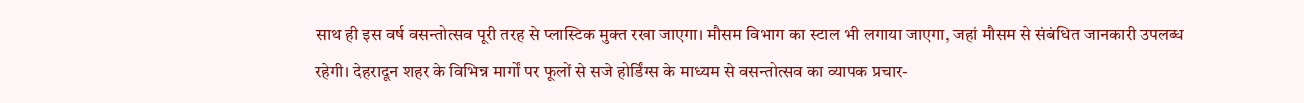साथ ही इस वर्ष वसन्तोत्सव पूरी तरह से प्लास्टिक मुक्त रखा जाएगा। मौसम विभाग का स्टाल भी लगाया जाएगा, जहां मौसम से संबंधित जानकारी उपलब्ध रहेगी। देहरादून शहर के विभिन्न मार्गों पर फूलों से सजे होर्डिंग्स के माध्यम से वसन्तोत्सव का व्यापक प्रचार-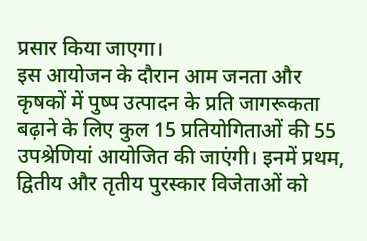प्रसार किया जाएगा।
इस आयोजन के दौरान आम जनता और कृषकों में पुष्प उत्पादन के प्रति जागरूकता बढ़ाने के लिए कुल 15 प्रतियोगिताओं की 55 उपश्रेणियां आयोजित की जाएंगी। इनमें प्रथम, द्वितीय और तृतीय पुरस्कार विजेताओं को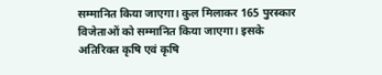सम्मानित किया जाएगा। कुल मिलाकर 165 पुरस्कार विजेताओं को सम्मानित किया जाएगा। इसके अतिरिक्त कृषि एवं कृषि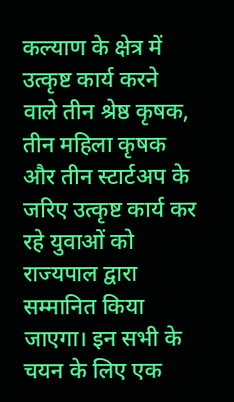कल्याण के क्षेत्र में उत्कृष्ट कार्य करने वाले तीन श्रेष्ठ कृषक, तीन महिला कृषक और तीन स्टार्टअप के जरिए उत्कृष्ट कार्य कर रहे युवाओं को राज्यपाल द्वारा सम्मानित किया जाएगा। इन सभी के चयन के लिए एक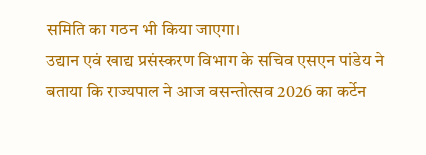समिति का गठन भी किया जाएगा।
उद्यान एवं खाद्य प्रसंस्करण विभाग के सचिव एसएन पांडेय ने बताया कि राज्यपाल ने आज वसन्तोत्सव 2026 का कर्टेन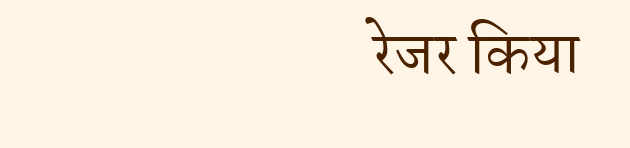रेजर किया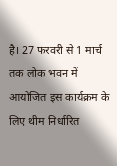है। 27 फरवरी से 1 मार्च तक लोक भवन में आयोजित इस कार्यक्रम के लिए थीम निर्धारित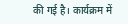की गई है। कार्यक्रम में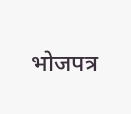भोजपत्र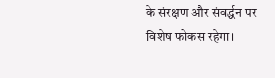के संरक्षण और संवर्द्धन पर विशेष फोकस रहेगा।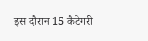इस दौरान 15 कैटेगरी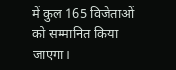में कुल 165 विजेताओं को सम्मानित किया जाएगा।